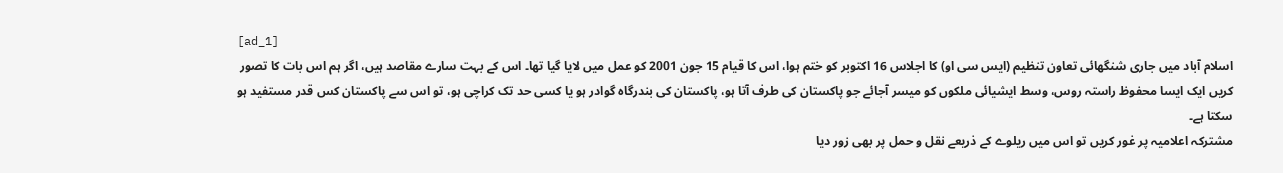[ad_1]
اسلام آباد میں جاری شنگھائی تعاون تنظیم (ایس سی او) کا اجلاس 16 اکتوبر کو ختم ہوا، اس کا قیام 15 جون 2001 کو عمل میں لایا گیا تھا۔ اس کے بہت سارے مقاصد ہیں، اگر ہم اس بات کا تصور کریں ایک ایسا محفوظ راستہ روس، وسط ایشیائی ملکوں کو میسر آجائے جو پاکستان کی طرف آتا ہو، پاکستان کی بندرگاہ گوادر ہو یا کسی حد تک کراچی ہو، تو اس سے پاکستان کس قدر مستفید ہو سکتا ہے۔
مشترکہ اعلامیہ پر غور کریں تو اس میں ریلوے کے ذریعے نقل و حمل پر بھی زور دیا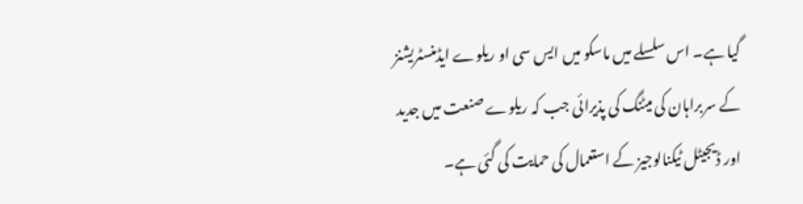گیا ہے۔ اس سلسلے میں ماسکو میں ایس سی او ریلوے ایڈمنسٹریشنز کے سربراہان کی میٹنگ کی پذیرائی جب کہ ریلوے صنعت میں جدید اور ڈیجیٹل ٹیکنالوجیز کے استعمال کی حمایت کی گئی ہے۔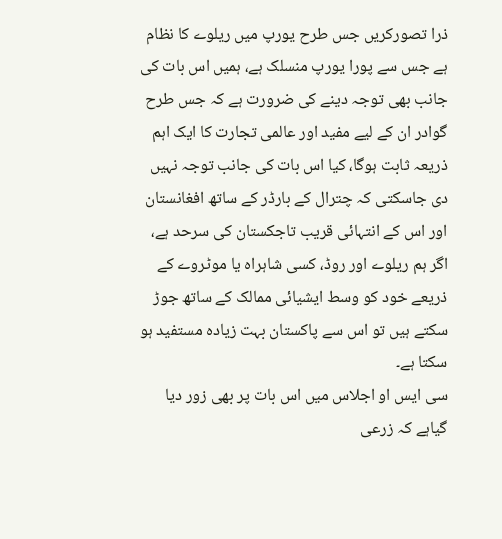ذرا تصورکریں جس طرح یورپ میں ریلوے کا نظام ہے جس سے پورا یورپ منسلک ہے، ہمیں اس بات کی جانب بھی توجہ دینے کی ضرورت ہے کہ جس طرح گوادر ان کے لیے مفید اور عالمی تجارت کا ایک اہم ذریعہ ثابت ہوگا، کیا اس بات کی جانب توجہ نہیں دی جاسکتی کہ چترال کے بارڈر کے ساتھ افغانستان اور اس کے انتہائی قریب تاجکستان کی سرحد ہے، اگر ہم ریلوے اور روڈ، کسی شاہراہ یا موٹروے کے ذریعے خود کو وسط ایشیائی ممالک کے ساتھ جوڑ سکتے ہیں تو اس سے پاکستان بہت زیادہ مستفید ہو سکتا ہے۔
سی ایس او اجلاس میں اس بات پر بھی زور دیا گیاہے کہ زرعی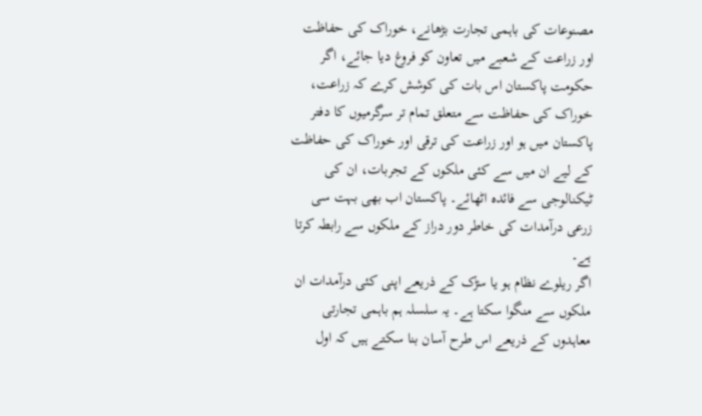مصنوعات کی باہمی تجارت بڑھانے، خوراک کی حفاظت اور زراعت کے شعبے میں تعاون کو فروغ دیا جائے، اگر حکومت پاکستان اس بات کی کوشش کرے کہ زراعت، خوراک کی حفاظت سے متعلق تمام تر سرگرمیوں کا دفتر پاکستان میں ہو اور زراعت کی ترقی اور خوراک کی حفاظت کے لیے ان میں سے کئی ملکوں کے تجربات، ان کی ٹیکنالوجی سے فائدہ اٹھائے۔ پاکستان اب بھی بہت سی زرعی درآمدات کی خاطر دور دراز کے ملکوں سے رابطہ کرتا ہے۔
اگر ریلوے نظام ہو یا سڑک کے ذریعے اپنی کئی درآمدات ان ملکوں سے منگوا سکتا ہے۔ یہ سلسلہ ہم باہمی تجارتی معاہدوں کے ذریعے اس طرح آسان بنا سکتے ہیں کہ اول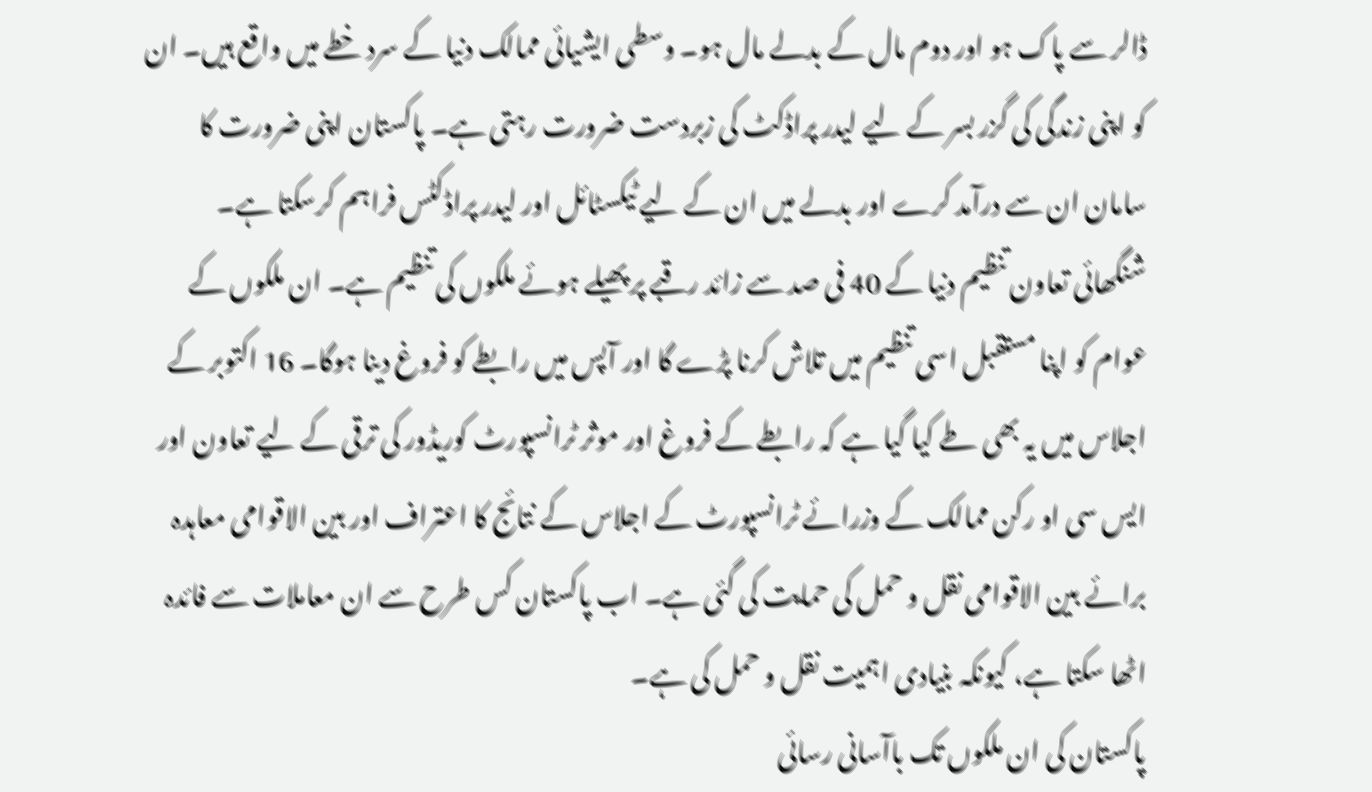ڈالر سے پاک ہو اور دوم مال کے بدلے مال ہو۔ وسطی ایشیائی ممالک دنیا کے سرد خطے میں واقع ہیں۔ ان کو اپنی زندگی کی گزر بسر کے لیے لیدر پراڈکٹ کی زبردست ضرورت رہتی ہے۔ پاکستان اپنی ضرورت کا سامان ان سے درآمد کرے اور بدلے میں ان کے لیے ٹیکسٹائل اور لیدر پراڈکٹس فراہم کرسکتا ہے۔
شنگھائی تعاون تنظیم دنیا کے 40 فی صد سے زائد رقبے پر پھیلے ہوئے ملکوں کی تنظیم ہے۔ ان ملکوں کے عوام کو اپنا مستقبل اسی تنظیم میں تلاش کرنا پڑے گا اور آپس میں رابطے کو فروغ دینا ہوگا۔ 16 اکتوبر کے اجلاس میں یہ بھی طے کیا گیا ہے کہ رابطے کے فروغ اور موثر ٹرانسپورٹ کوریڈور کی ترقی کے لیے تعاون اور ایس سی او رکن ممالک کے وزرائے ٹرانسپورٹ کے اجلاس کے نتائج کا اعتراف اور بین الاقوامی معاہدہ برائے بین الاقوامی نقل و حمل کی حمایت کی گئی ہے۔ اب پاکستان کس طرح سے ان معاملات سے فائدہ اٹھا سکتا ہے، کیونکہ بنیادی اہمیت نقل و حمل کی ہے۔
پاکستان کی ان ملکوں تک باآسانی رسائی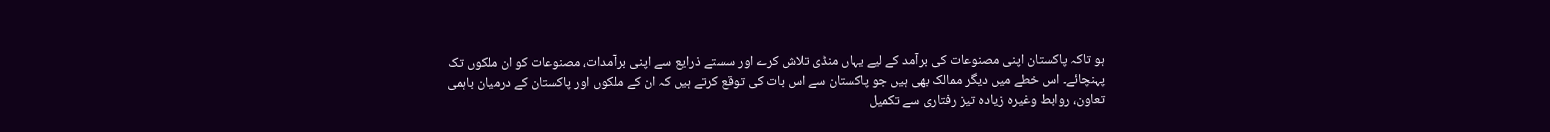ہو تاکہ پاکستان اپنی مصنوعات کی برآمد کے لیے یہاں منڈی تلاش کرے اور سستے ذرایع سے اپنی برآمدات، مصنوعات کو ان ملکوں تک پہنچائے۔ اس خطے میں دیگر ممالک بھی ہیں جو پاکستان سے اس بات کی توقع کرتے ہیں کہ ان کے ملکوں اور پاکستان کے درمیان باہمی تعاون، روابط وغیرہ زیادہ تیز رفتاری سے تکمیل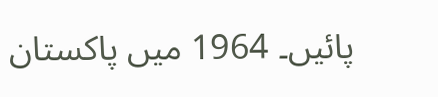پائیں۔ 1964 میں پاکستان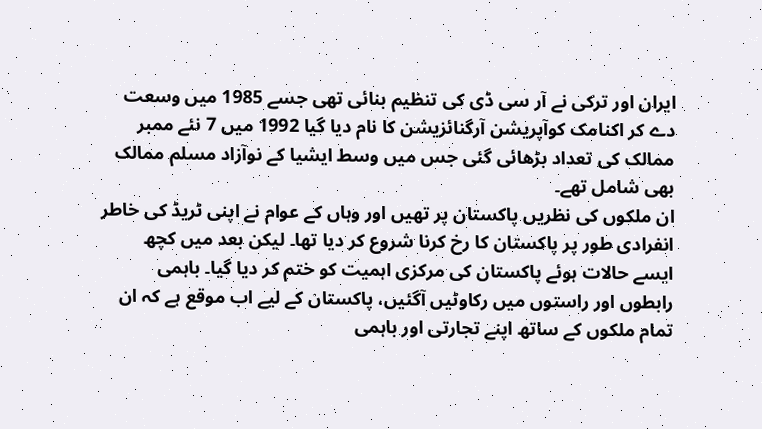ایران اور ترکی نے آر سی ڈی کی تنظیم بنائی تھی جسے 1985 میں وسعت دے کر اکنامک کوآپریشن آرگنائزیشن کا نام دیا گیا 1992 میں 7 نئے ممبر ممالک کی تعداد بڑھائی گئی جس میں وسط ایشیا کے نوآزاد مسلم ممالک بھی شامل تھے۔
ان ملکوں کی نظریں پاکستان پر تھیں اور وہاں کے عوام نے اپنی ٹریڈ کی خاطر انفرادی طور پر پاکستان کا رخ کرنا شروع کر دیا تھا۔ لیکن بعد میں کچھ ایسے حالات ہوئے پاکستان کی مرکزی اہمیت کو ختم کر دیا گیا۔ باہمی رابطوں اور راستوں میں رکاوٹیں آگئیں، پاکستان کے لیے اب موقع ہے کہ ان تمام ملکوں کے ساتھ اپنے تجارتی اور باہمی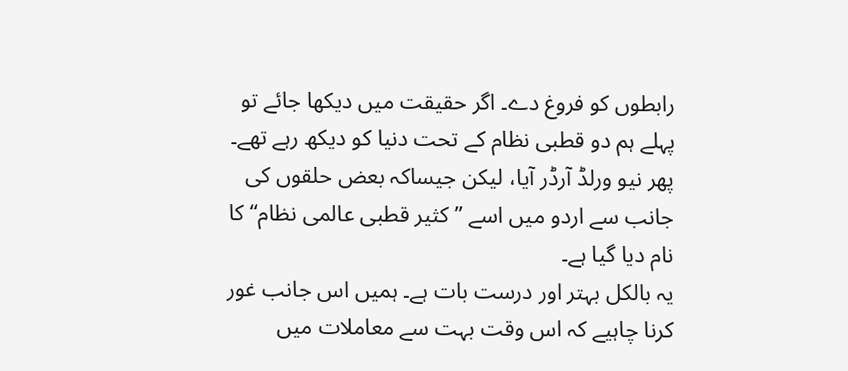رابطوں کو فروغ دے۔ اگر حقیقت میں دیکھا جائے تو پہلے ہم دو قطبی نظام کے تحت دنیا کو دیکھ رہے تھے۔ پھر نیو ورلڈ آرڈر آیا، لیکن جیساکہ بعض حلقوں کی جانب سے اردو میں اسے ’’کثیر قطبی عالمی نظام‘‘ کا نام دیا گیا ہے۔
یہ بالکل بہتر اور درست بات ہے۔ ہمیں اس جانب غور کرنا چاہیے کہ اس وقت بہت سے معاملات میں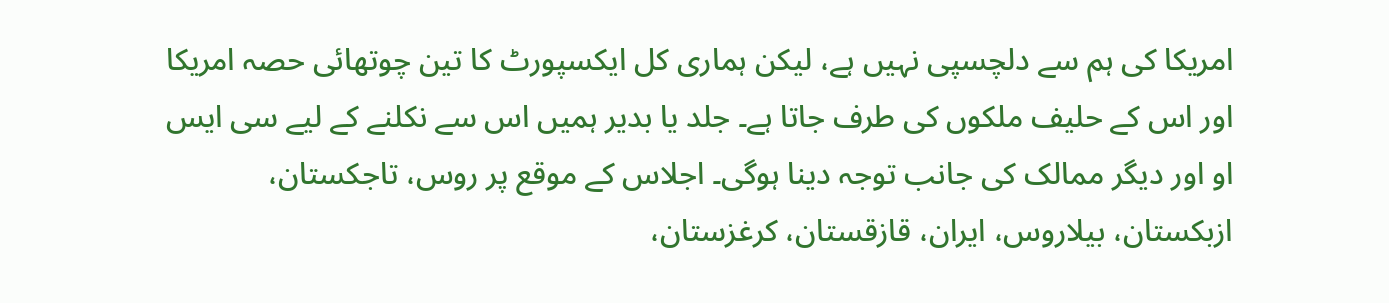امریکا کی ہم سے دلچسپی نہیں ہے، لیکن ہماری کل ایکسپورٹ کا تین چوتھائی حصہ امریکا اور اس کے حلیف ملکوں کی طرف جاتا ہے۔ جلد یا بدیر ہمیں اس سے نکلنے کے لیے سی ایس او اور دیگر ممالک کی جانب توجہ دینا ہوگی۔ اجلاس کے موقع پر روس، تاجکستان، ازبکستان، بیلاروس، ایران، قازقستان، کرغزستان،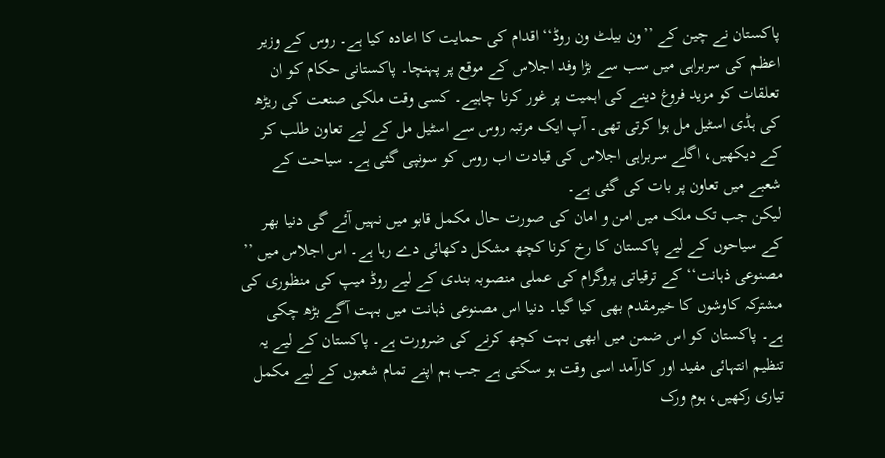پاکستان نے چین کے ’’ون بیلٹ ون روڈ‘‘ اقدام کی حمایت کا اعادہ کیا ہے۔ روس کے وزیر اعظم کی سربراہی میں سب سے بڑا وفد اجلاس کے موقع پر پہنچا۔ پاکستانی حکام کو ان تعلقات کو مزید فروغ دینے کی اہمیت پر غور کرنا چاہیے۔ کسی وقت ملکی صنعت کی ریڑھ کی ہڈی اسٹیل مل ہوا کرتی تھی۔ آپ ایک مرتبہ روس سے اسٹیل مل کے لیے تعاون طلب کر کے دیکھیں، اگلے سربراہی اجلاس کی قیادت اب روس کو سونپی گئی ہے۔ سیاحت کے شعبے میں تعاون پر بات کی گئی ہے۔
لیکن جب تک ملک میں امن و امان کی صورت حال مکمل قابو میں نہیں آئے گی دنیا بھر کے سیاحوں کے لیے پاکستان کا رخ کرنا کچھ مشکل دکھائی دے رہا ہے۔ اس اجلاس میں ’’ مصنوعی ذہانت‘‘ کے ترقیاتی پروگرام کی عملی منصوبہ بندی کے لیے روڈ میپ کی منظوری کی مشترکہ کاوشوں کا خیرمقدم بھی کیا گیا۔ دنیا اس مصنوعی ذہانت میں بہت آگے بڑھ چکی ہے۔ پاکستان کو اس ضمن میں ابھی بہت کچھ کرنے کی ضرورت ہے۔ پاکستان کے لیے یہ تنظیم انتہائی مفید اور کارآمد اسی وقت ہو سکتی ہے جب ہم اپنے تمام شعبوں کے لیے مکمل تیاری رکھیں، ہوم ورک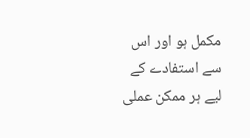مکمل ہو اور اس سے استفادے کے لیے ہر ممکن عملی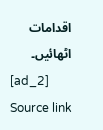اقدامات اٹھائیں۔
[ad_2]
Source link